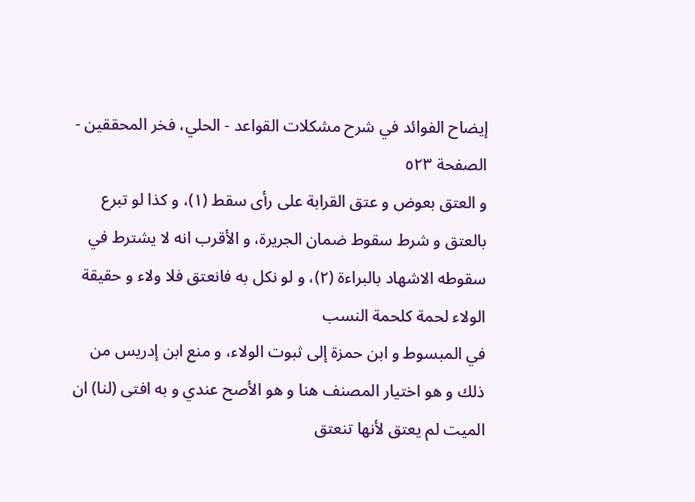إيضاح الفوائد في شرح مشكلات القواعد - الحلي، فخر المحققين - الصفحة ٥٢٣
و العتق بعوض و عتق القرابة على رأى سقط (١)، و كذا لو تبرع بالعتق و شرط سقوط ضمان الجريرة، و الأقرب انه لا يشترط في سقوطه الاشهاد بالبراءة (٢)، و لو نكل به فانعتق فلا ولاء و حقيقة الولاء لحمة كلحمة النسب
في المبسوط و ابن حمزة إلى ثبوت الولاء، و منع ابن إدريس من ذلك و هو اختيار المصنف هنا و هو الأصح عندي و به افتى (لنا) ان الميت لم يعتق لأنها تنعتق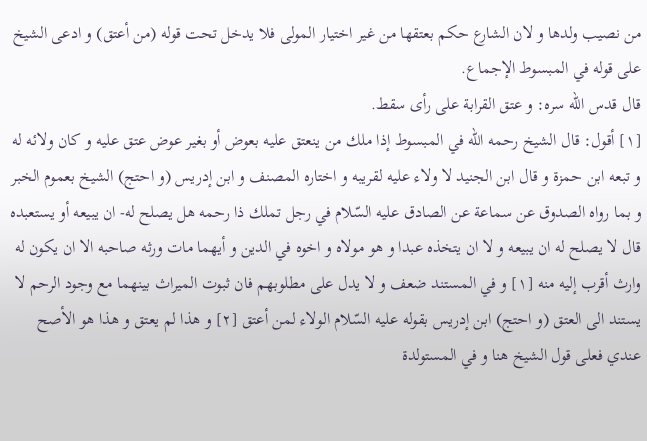من نصيب ولدها و لان الشارع حكم بعتقها من غير اختيار المولى فلا يدخل تحت قوله (من أعتق) و ادعى الشيخ على قوله في المبسوط الإجماع.
قال قدس اللّه سره: و عتق القرابة على رأى سقط.
[١] أقول: قال الشيخ رحمه اللّه في المبسوط إذا ملك من ينعتق عليه بعوض أو بغير عوض عتق عليه و كان ولائه له و تبعه ابن حمزة و قال ابن الجنيد لا ولاء عليه لقريبه و اختاره المصنف و ابن إدريس (و احتج) الشيخ بعموم الخبر و بما رواه الصدوق عن سماعة عن الصادق عليه السّلام في رجل تملك ذا رحمه هل يصلح له- ان يبيعه أو يستعبده قال لا يصلح له ان يبيعه و لا ان يتخذه عبدا و هو مولاه و اخوه في الدين و أيهما مات ورثه صاحبه الا ان يكون له وارث أقرب إليه منه [١] و في المستند ضعف و لا يدل على مطلوبهم فان ثبوت الميراث بينهما مع وجود الرحم لا يستند الى العتق (و احتج) ابن إدريس بقوله عليه السّلام الولاء لمن أعتق [٢] و هذا لم يعتق و هذا هو الأصح عندي فعلى قول الشيخ هنا و في المستولدة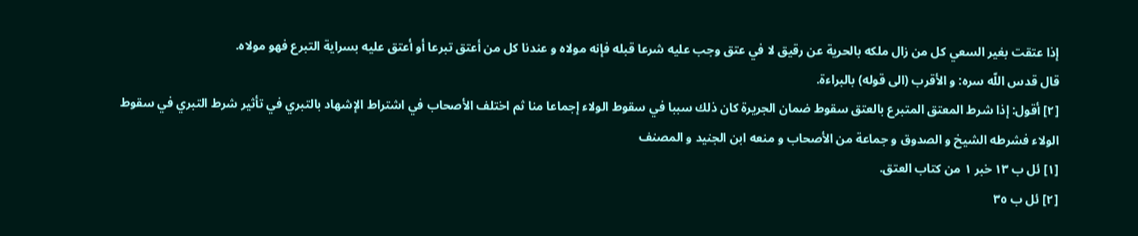إذا عتقت بغير السعي كل من زال ملكه بالحرية عن رقيق لا في عتق وجب عليه شرعا قبله فإنه مولاه و عندنا كل من أعتق تبرعا أو أعتق عليه بسراية التبرع فهو مولاه.
قال قدس اللّه سره: و الأقرب (الى قوله) بالبراءة.
[٢] أقول: إذا شرط المعتق المتبرع بالعتق سقوط ضمان الجريرة كان ذلك سببا في سقوط الولاء إجماعا منا ثم اختلف الأصحاب في اشتراط الإشهاد بالتبري في تأثير شرط التبري في سقوط الولاء فشرطه الشيخ و الصدوق و جماعة من الأصحاب و منعه ابن الجنيد و المصنف
[١] ئل ب ١٣ خبر ١ من كتاب العتق.
[٢] ئل ب ٣٥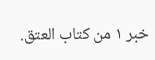خبر ١ من كتاب العتق.